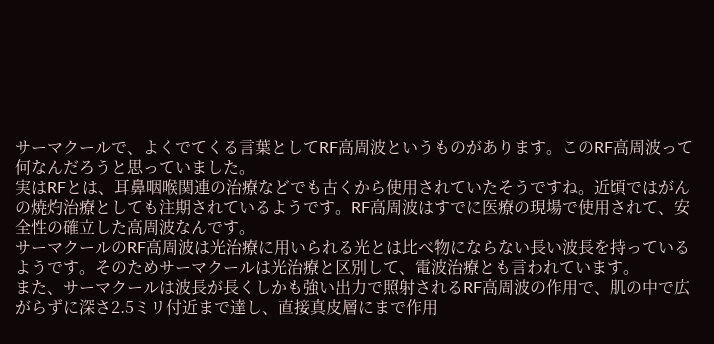サーマクールで、よくでてくる言葉としてRF高周波というものがあります。このRF高周波って何なんだろうと思っていました。
実はRFとは、耳鼻咽喉関連の治療などでも古くから使用されていたそうですね。近頃ではがんの焼灼治療としても注期されているようです。RF高周波はすでに医療の現場で使用されて、安全性の確立した高周波なんです。
サーマクールのRF高周波は光治療に用いられる光とは比べ物にならない長い波長を持っているようです。そのためサーマクールは光治療と区別して、電波治療とも言われています。
また、サーマクールは波長が長くしかも強い出力で照射されるRF高周波の作用で、肌の中で広がらずに深さ2.5ミリ付近まで達し、直接真皮層にまで作用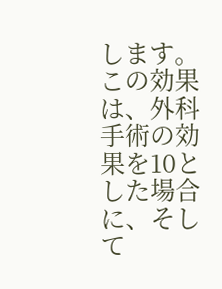します。この効果は、外科手術の効果を10とした場合に、そして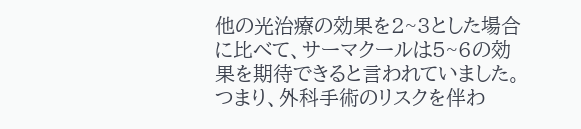他の光治療の効果を2~3とした場合に比べて、サーマクールは5~6の効果を期待できると言われていました。つまり、外科手術のリスクを伴わ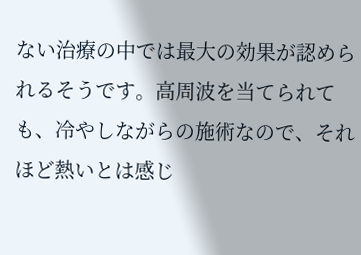ない治療の中では最大の効果が認められるそうです。高周波を当てられても、冷やしながらの施術なので、それほど熱いとは感じ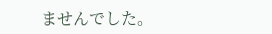ませんでした。